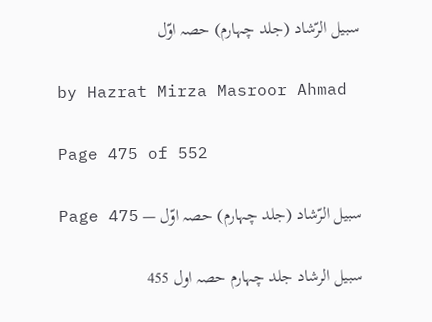سبیل الرّشاد (جلد چہارم) حصہ اوّل

by Hazrat Mirza Masroor Ahmad

Page 475 of 552

سبیل الرّشاد (جلد چہارم) حصہ اوّل — Page 475

سبیل الرشاد جلد چہارم حصہ اول 455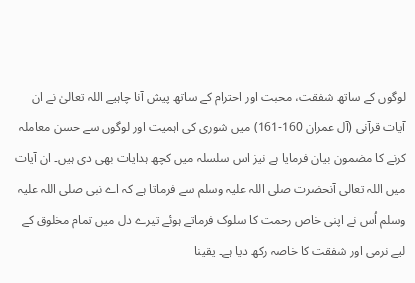لوگوں کے ساتھ شفقت، محبت اور احترام کے ساتھ پیش آنا چاہیے اللہ تعالیٰ نے ان آیات قرآنی (آل عمران 160-161) میں شوری کی اہمیت اور لوگوں سے حسن معاملہ کرنے کا مضمون بیان فرمایا ہے نیز اس سلسلہ میں کچھ ہدایات بھی دی ہیں۔ ان آیات میں اللہ تعالی آنحضرت صلی اللہ علیہ وسلم سے فرماتا ہے کہ اے نبی صلی اللہ علیہ وسلم اُس نے اپنی خاص رحمت کا سلوک فرماتے ہوئے تیرے دل میں تمام مخلوق کے لیے نرمی اور شفقت کا خاصہ رکھ دیا ہے۔ یقینا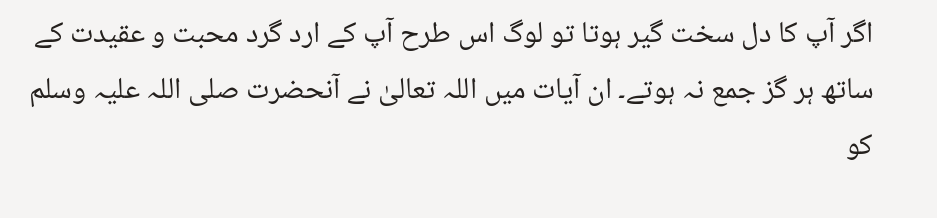اگر آپ کا دل سخت گیر ہوتا تو لوگ اس طرح آپ کے ارد گرد محبت و عقیدت کے ساتھ ہر گز جمع نہ ہوتے۔ ان آیات میں اللہ تعالیٰ نے آنحضرت صلی اللہ علیہ وسلم کو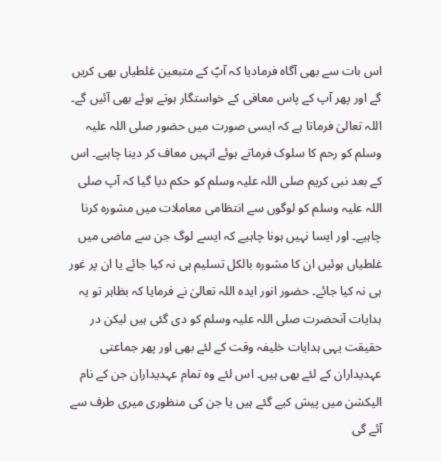اس بات سے بھی آگاہ فرمادیا کہ آپؐ کے متبعین غلطیاں بھی کریں گے اور پھر آپ کے پاس معافی کے خواستگار ہوتے ہوئے بھی آئیں گے۔ اللہ تعالیٰ فرماتا ہے کہ ایسی صورت میں حضور صلی اللہ علیہ وسلم کو رحم کا سلوک فرماتے ہوئے انہیں معاف کر دینا چاہیے۔ اس کے بعد نبی کریم صلی اللہ علیہ وسلم کو حکم دیا گیا کہ آپ صلی اللہ علیہ وسلم کو لوگوں سے انتظامی معاملات میں مشورہ کرنا چاہیے۔ اور ایسا نہیں ہونا چاہیے کہ ایسے لوگ جن سے ماضی میں غلطیاں ہوئیں ان کا مشورہ بالکل تسلیم ہی نہ کیا جائے یا ان پر غور ہی نہ کیا جائے۔ حضور انور ایدہ اللہ تعالیٰ نے فرمایا کہ بظاہر تو یہ ہدایات آنحضرت صلی اللہ علیہ وسلم کو دی گئی ہیں لیکن در حقیقت یہی ہدایات خلیفہ وقت کے لئے بھی اور پھر جماعتی عہدیداران کے لئے بھی ہیں۔ اس لئے وہ تمام عہدیداران جن کے نام الیکشن میں پیش کیے گئے ہیں یا جن کی منظوری میری طرف سے آئے گی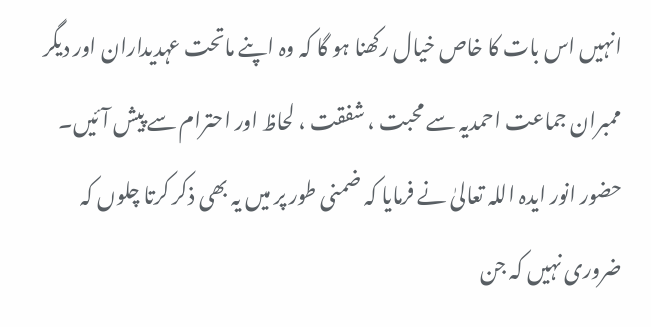انہیں اس بات کا خاص خیال رکھنا ہو گا کہ وہ اپنے ماتحت عہدیداران اور دیگر ممبران جماعت احمدیہ سے محبت ، شفقت ، لحاظ اور احترام سے پیش آئیں۔ حضور انور ایدہ اللہ تعالیٰ نے فرمایا کہ ضمنی طور پر میں یہ بھی ذکر کرتا چلوں کہ ضروری نہیں کہ جن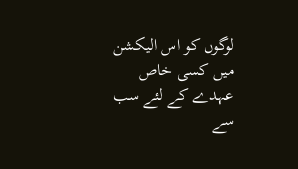لوگوں کو اس الیکشن میں کسی خاص عہدے کے لئے سب سے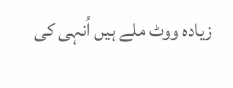زیادہ ووٹ ملے ہیں اُنہی کی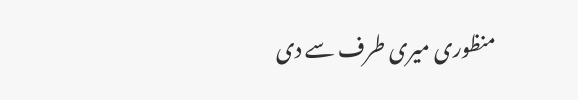منظوری میری طرف سے دی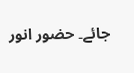جائے۔ حضور انور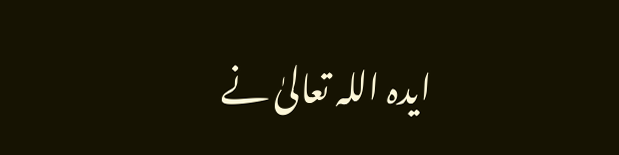ایدہ اللہ تعالیٰ نے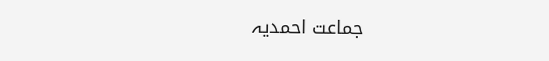جماعت احمدیہ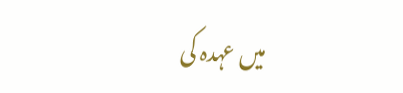میں عہدہ کی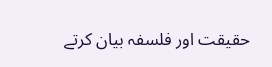حقیقت اور فلسفہ بیان کرتے